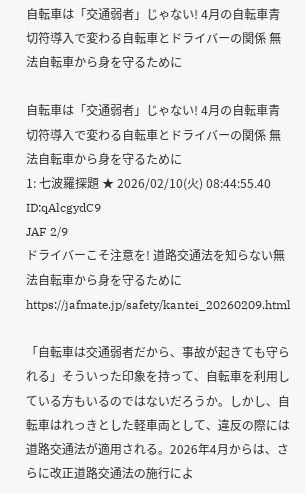自転車は「交通弱者」じゃない! 4月の自転車青切符導入で変わる自転車とドライバーの関係 無法自転車から身を守るために

自転車は「交通弱者」じゃない! 4月の自転車青切符導入で変わる自転車とドライバーの関係 無法自転車から身を守るために
1: 七波羅探題 ★ 2026/02/10(火) 08:44:55.40 ID:qAlcgydC9
JAF 2/9
ドライバーこそ注意を! 道路交通法を知らない無法自転車から身を守るために
https://jafmate.jp/safety/kantei_20260209.html

「自転車は交通弱者だから、事故が起きても守られる」そういった印象を持って、自転車を利用している方もいるのではないだろうか。しかし、自転車はれっきとした軽車両として、違反の際には道路交通法が適用される。2026年4月からは、さらに改正道路交通法の施行によ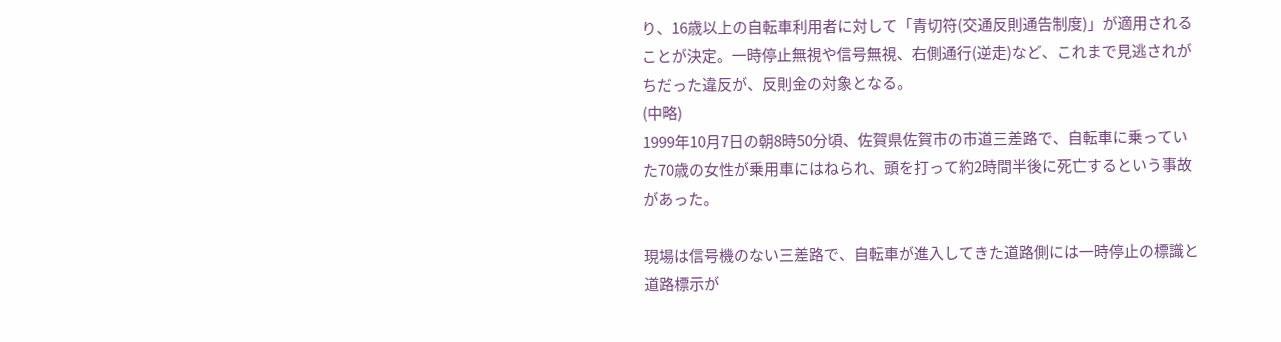り、16歳以上の自転車利用者に対して「青切符(交通反則通告制度)」が適用されることが決定。一時停止無視や信号無視、右側通行(逆走)など、これまで見逃されがちだった違反が、反則金の対象となる。
(中略)
1999年10月7日の朝8時50分頃、佐賀県佐賀市の市道三差路で、自転車に乗っていた70歳の女性が乗用車にはねられ、頭を打って約2時間半後に死亡するという事故があった。

現場は信号機のない三差路で、自転車が進入してきた道路側には一時停止の標識と道路標示が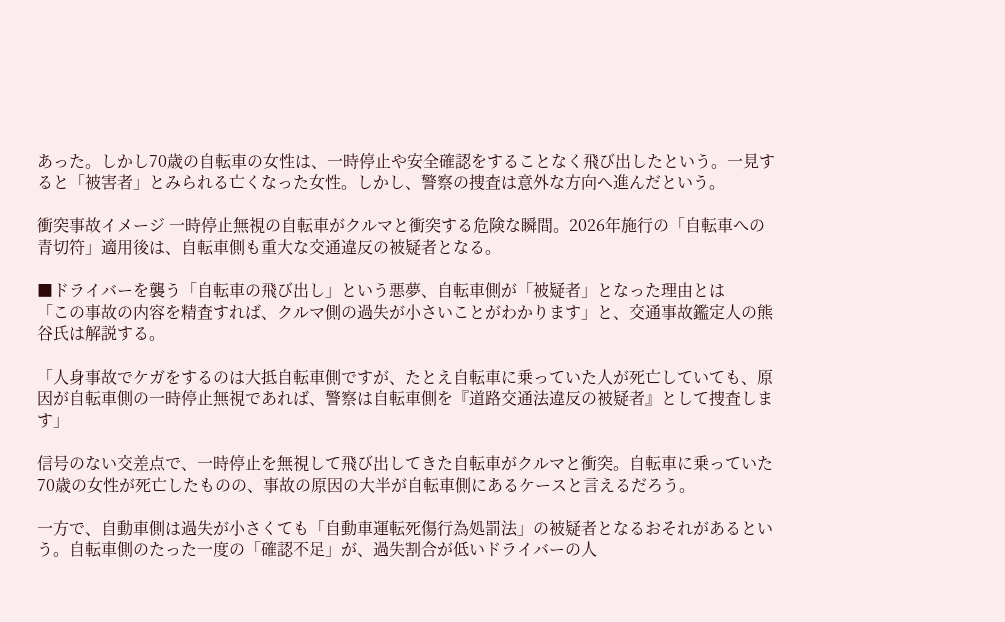あった。しかし70歳の自転車の女性は、一時停止や安全確認をすることなく飛び出したという。一見すると「被害者」とみられる亡くなった女性。しかし、警察の捜査は意外な方向へ進んだという。

衝突事故イメージ 一時停止無視の自転車がクルマと衝突する危険な瞬間。2026年施行の「自転車への青切符」適用後は、自転車側も重大な交通違反の被疑者となる。

■ドライバーを襲う「自転車の飛び出し」という悪夢、自転車側が「被疑者」となった理由とは
「この事故の内容を精査すれば、クルマ側の過失が小さいことがわかります」と、交通事故鑑定人の熊谷氏は解説する。

「人身事故でケガをするのは大抵自転車側ですが、たとえ自転車に乗っていた人が死亡していても、原因が自転車側の一時停止無視であれば、警察は自転車側を『道路交通法違反の被疑者』として捜査します」

信号のない交差点で、一時停止を無視して飛び出してきた自転車がクルマと衝突。自転車に乗っていた70歳の女性が死亡したものの、事故の原因の大半が自転車側にあるケースと言えるだろう。

一方で、自動車側は過失が小さくても「自動車運転死傷行為処罰法」の被疑者となるおそれがあるという。自転車側のたった一度の「確認不足」が、過失割合が低いドライバーの人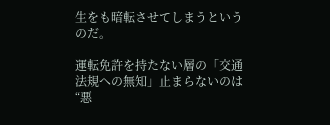生をも暗転させてしまうというのだ。

運転免許を持たない層の「交通法規への無知」止まらないのは“悪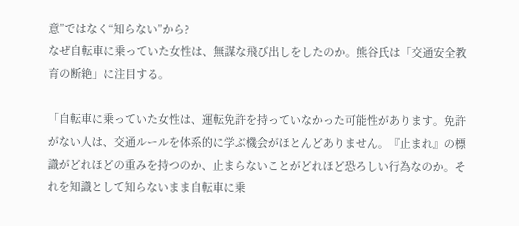意”ではなく“知らない”から?
なぜ自転車に乗っていた女性は、無謀な飛び出しをしたのか。熊谷氏は「交通安全教育の断絶」に注目する。

「自転車に乗っていた女性は、運転免許を持っていなかった可能性があります。免許がない人は、交通ルールを体系的に学ぶ機会がほとんどありません。『止まれ』の標識がどれほどの重みを持つのか、止まらないことがどれほど恐ろしい行為なのか。それを知識として知らないまま自転車に乗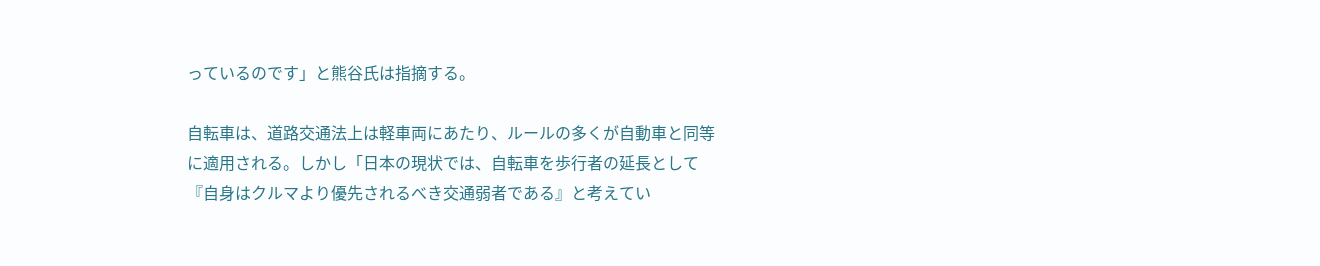っているのです」と熊谷氏は指摘する。

自転車は、道路交通法上は軽車両にあたり、ルールの多くが自動車と同等に適用される。しかし「日本の現状では、自転車を歩行者の延長として『自身はクルマより優先されるべき交通弱者である』と考えてい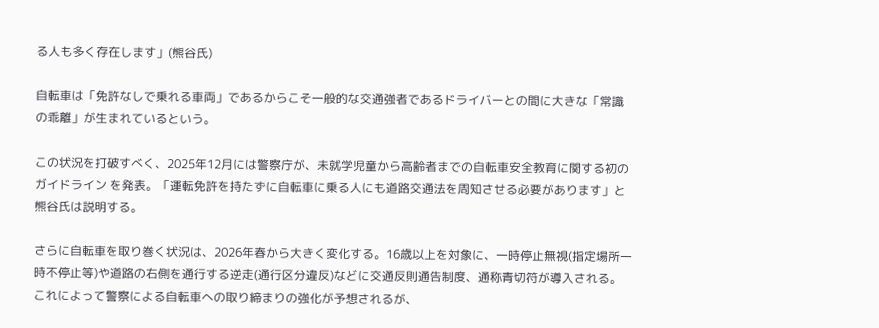る人も多く存在します」(熊谷氏)

自転車は「免許なしで乗れる車両」であるからこそ一般的な交通強者であるドライバーとの間に大きな「常識の乖離」が生まれているという。

この状況を打破すべく、2025年12月には警察庁が、未就学児童から高齢者までの自転車安全教育に関する初のガイドライン を発表。「運転免許を持たずに自転車に乗る人にも道路交通法を周知させる必要があります」と熊谷氏は説明する。

さらに自転車を取り巻く状況は、2026年春から大きく変化する。16歳以上を対象に、一時停止無視(指定場所一時不停止等)や道路の右側を通行する逆走(通行区分違反)などに交通反則通告制度、通称青切符が導入される。これによって警察による自転車への取り締まりの強化が予想されるが、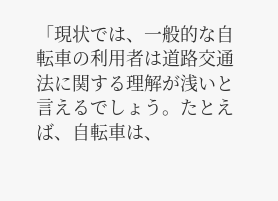「現状では、一般的な自転車の利用者は道路交通法に関する理解が浅いと言えるでしょう。たとえば、自転車は、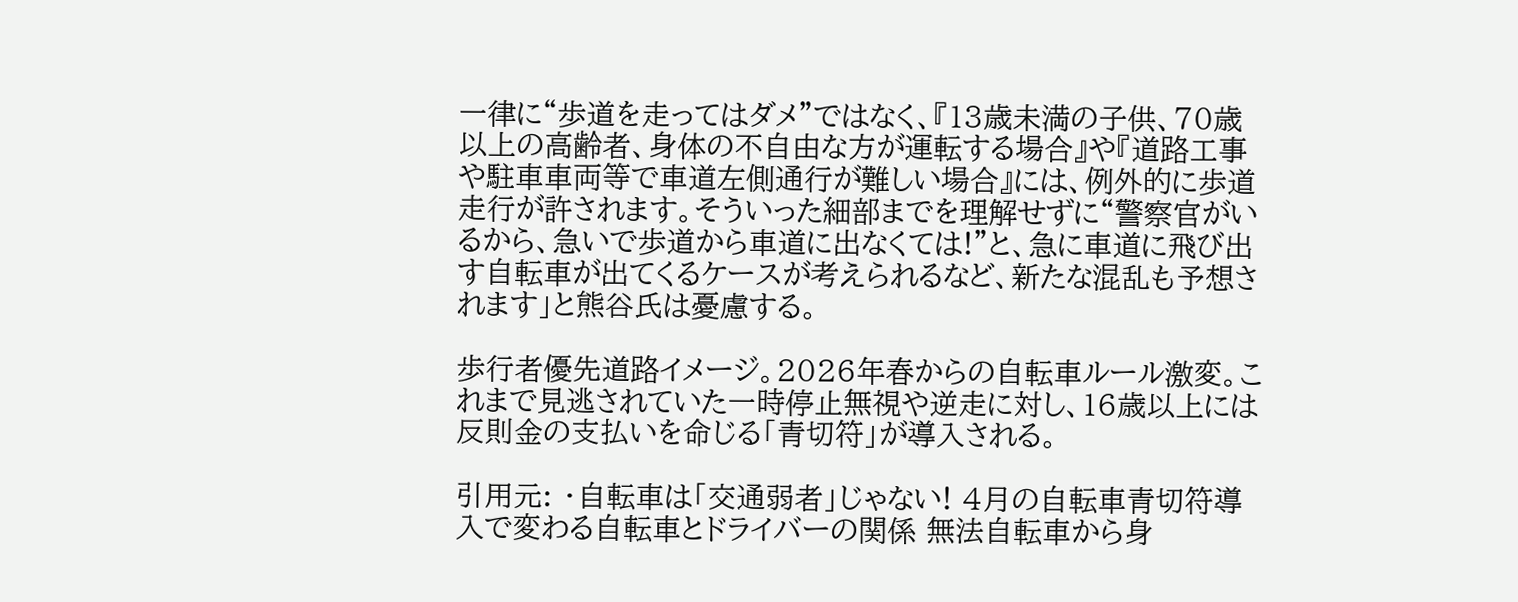一律に“歩道を走ってはダメ”ではなく、『13歳未満の子供、70歳以上の高齢者、身体の不自由な方が運転する場合』や『道路工事や駐車車両等で車道左側通行が難しい場合』には、例外的に歩道走行が許されます。そういった細部までを理解せずに“警察官がいるから、急いで歩道から車道に出なくては!”と、急に車道に飛び出す自転車が出てくるケースが考えられるなど、新たな混乱も予想されます」と熊谷氏は憂慮する。

歩行者優先道路イメージ。2026年春からの自転車ルール激変。これまで見逃されていた一時停止無視や逆走に対し、16歳以上には反則金の支払いを命じる「青切符」が導入される。

引用元: ・自転車は「交通弱者」じゃない! 4月の自転車青切符導入で変わる自転車とドライバーの関係 無法自転車から身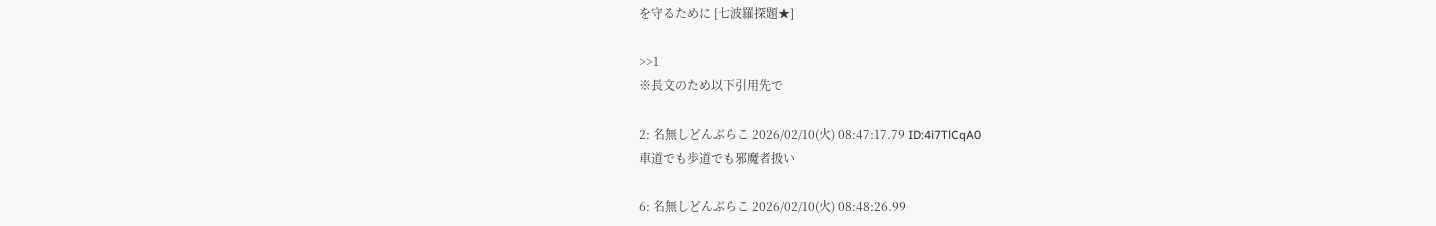を守るために [七波羅探題★]

>>1
※長文のため以下引用先で

2: 名無しどんぶらこ 2026/02/10(火) 08:47:17.79 ID:4i7TlCqA0
車道でも歩道でも邪魔者扱い

6: 名無しどんぶらこ 2026/02/10(火) 08:48:26.99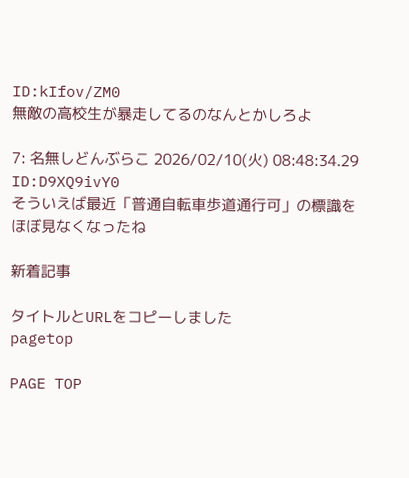ID:kIfov/ZM0
無敵の高校生が暴走してるのなんとかしろよ

7: 名無しどんぶらこ 2026/02/10(火) 08:48:34.29 ID:D9XQ9ivY0
そういえば最近「普通自転車歩道通行可」の標識をほぼ見なくなったね

新着記事

タイトルとURLをコピーしました
pagetop

PAGE TOP